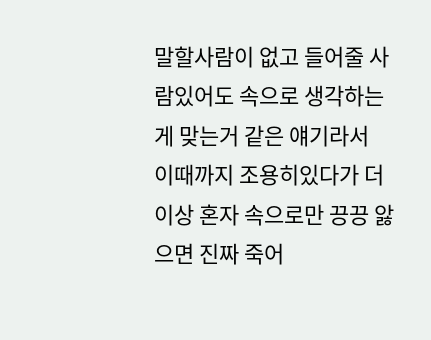말할사람이 없고 들어줄 사람있어도 속으로 생각하는게 맞는거 같은 얘기라서
이때까지 조용히있다가 더 이상 혼자 속으로만 끙끙 앓으면 진짜 죽어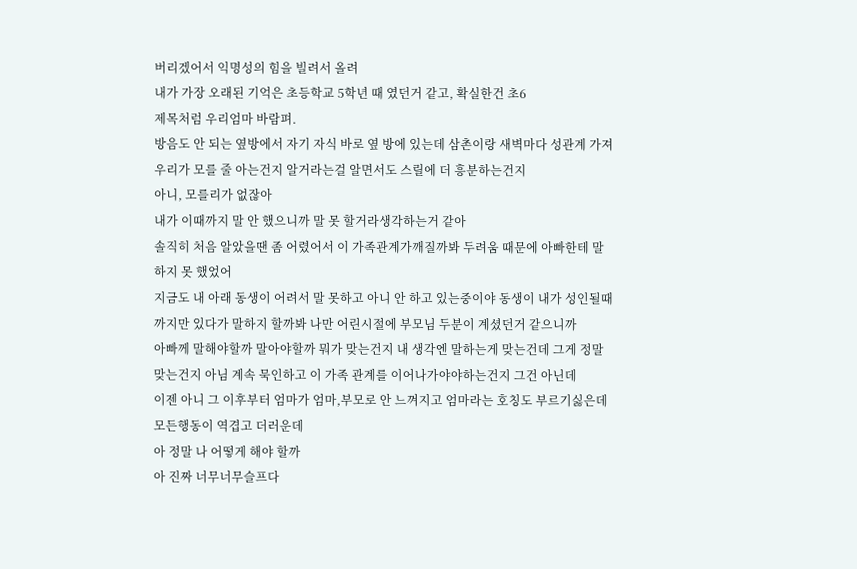버리겠어서 익명성의 힘을 빌려서 올려
내가 가장 오래된 기억은 초등학교 5학년 때 였던거 같고, 확실한건 초6
제목처럼 우리엄마 바람펴.
방음도 안 되는 옆방에서 자기 자식 바로 옆 방에 있는데 삼촌이랑 새벽마다 성관계 가져
우리가 모를 줄 아는건지 알거라는걸 알면서도 스릴에 더 흥분하는건지
아니, 모를리가 없잖아
내가 이때까지 말 안 했으니까 말 못 할거라생각하는거 같아
솔직히 처음 알았을땐 좀 어렸어서 이 가족관계가깨질까봐 두려움 때문에 아빠한테 말 하지 못 했었어
지금도 내 아래 동생이 어려서 말 못하고 아니 안 하고 있는중이야 동생이 내가 성인될때까지만 있다가 말하지 할까봐 나만 어린시절에 부모님 두분이 계셨던거 같으니까
아빠께 말해야할까 말아야할까 뭐가 맞는건지 내 생각엔 말하는게 맞는건데 그게 정말 맞는건지 아님 계속 묵인하고 이 가족 관계를 이어나가야야하는건지 그건 아닌데
이젠 아니 그 이후부터 엄마가 엄마,부모로 안 느껴지고 엄마라는 호칭도 부르기싫은데
모든행동이 역겹고 더러운데
아 정말 나 어떻게 해야 할까
아 진짜 너무너무슬프다